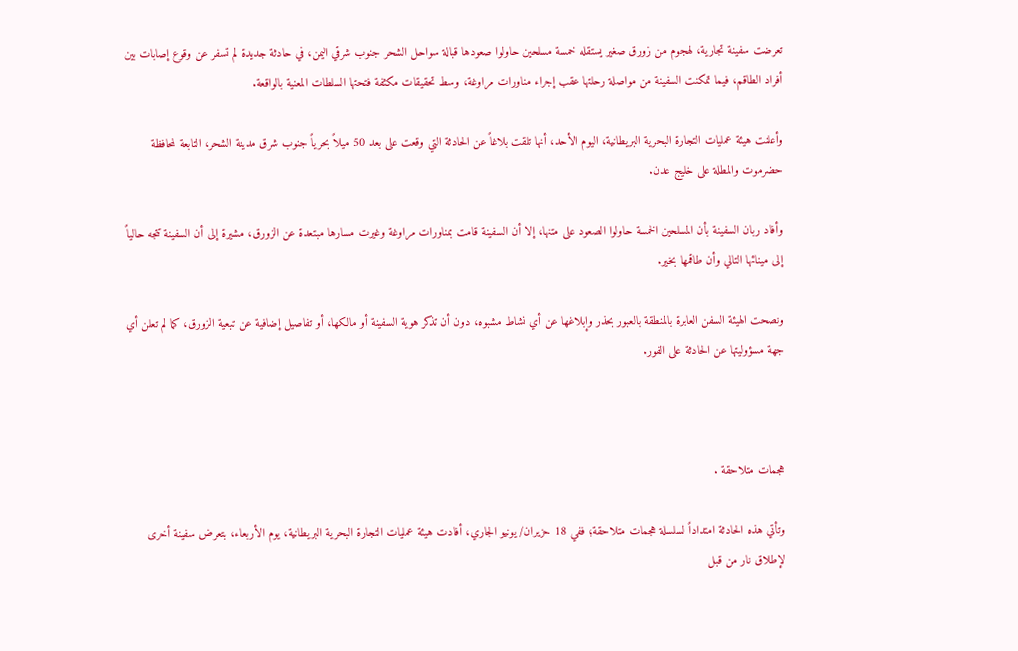تعرضت سفينة تجارية، لهجوم من زورق صغير يستقله خمسة مسلحين حاولوا صعودها قبالة سواحل الشحر جنوب شرقي اليمن، في حادثة جديدة لم تسفر عن وقوع إصابات بين أفراد الطاقم، فيما تمكنت السفينة من مواصلة رحلتها عقب إجراء مناورات مراوغة، وسط تحقيقات مكثفة فتحتها السلطات المعنية بالواقعة.

وأعلنت هيئة عمليات التجارة البحرية البريطانية، اليوم الأحد، أنها تلقت بلاغاً عن الحادثة التي وقعت على بعد 50 ميلاً بحرياً جنوب شرق مدينة الشحر، التابعة لمحافظة حضرموت والمطلة على خليج عدن.

وأفاد ربان السفينة بأن المسلحين الخمسة حاولوا الصعود على متنها، إلا أن السفينة قامت بمناورات مراوغة وغيرت مسارها مبتعدة عن الزورق، مشيرة إلى أن السفينة تتجه حالياً إلى مينائها التالي وأن طاقمها بخير.

ونصحت الهيئة السفن العابرة بالمنطقة بالعبور بحذر وإبلاغها عن أي نشاط مشبوه، دون أن تذكر هوية السفينة أو مالكها، أو تفاصيل إضافية عن تبعية الزورق، كما لم تعلن أي جهة مسؤوليتها عن الحادثة على الفور.



هجمات متلاحقة .

وتأتي هذه الحادثة امتداداً لسلسلة هجمات متلاحقة؛ ففي 18 حزيران/ يونيو الجاري، أفادت هيئة عمليات التجارة البحرية البريطانية، يوم الأربعاء، بتعرض سفينة أخرى لإطلاق نار من قبل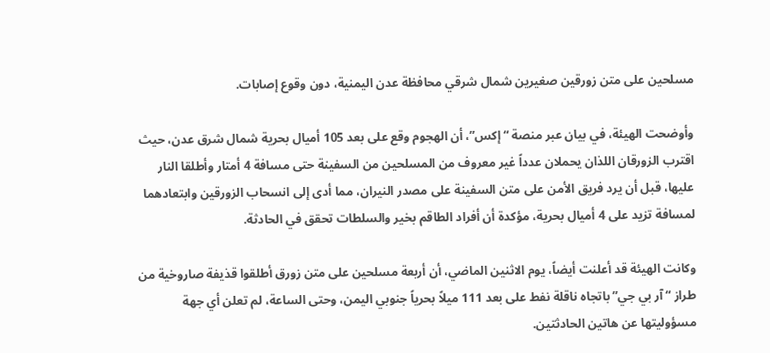مسلحين على متن زورقين صغيرين شمال شرقي محافظة عدن اليمنية، دون وقوع إصابات.

وأوضحت الهيئة، في بيان عبر منصة “إكس”، أن الهجوم وقع على بعد 105 أميال بحرية شمال شرق عدن، حيث اقترب الزورقان اللذان يحملان عدداً غير معروف من المسلحين من السفينة حتى مسافة 4 أمتار وأطلقا النار عليها، قبل أن يرد فريق الأمن على متن السفينة على مصدر النيران، مما أدى إلى انسحاب الزورقين وابتعادهما لمسافة تزيد على 4 أميال بحرية، مؤكدة أن أفراد الطاقم بخير والسلطات تحقق في الحادثة.

وكانت الهيئة قد أعلنت أيضاً، يوم الاثنين الماضي، أن أربعة مسلحين على متن زورق أطلقوا قذيفة صاروخية من طراز “آر بي جي” باتجاه ناقلة نفط على بعد 111 ميلاً بحرياً جنوبي اليمن، وحتى الساعة، لم تعلن أي جهة مسؤوليتها عن هاتين الحادثتين.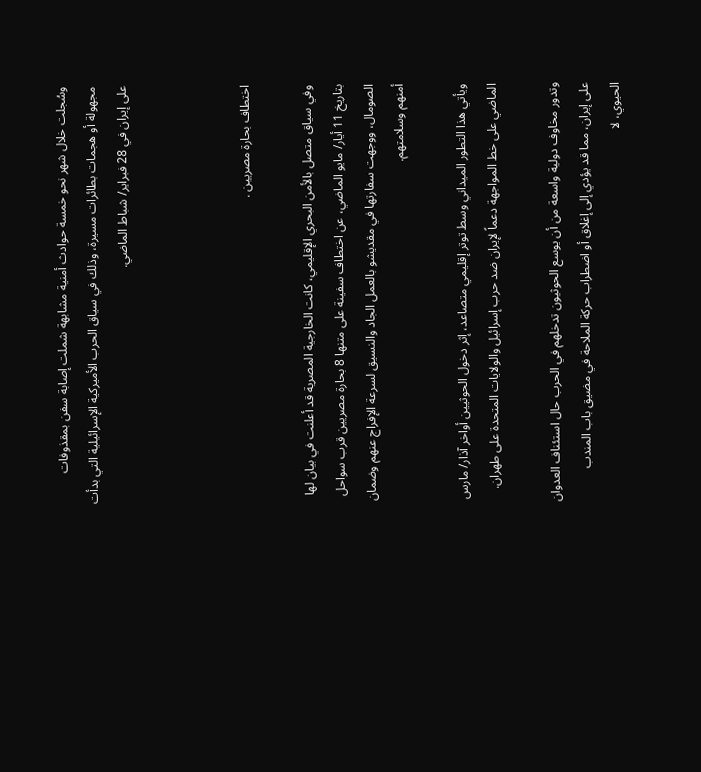وسُجلت خلال شهر نحو خمسة حوادث أمنية مشابهة شملت إصابة سفن بمقذوفات مجهولة أو هجمات بطائرات مسيرة، وذلك في سياق الحرب الأميركية الإسرائيلية التي بدأت على إيران في 28 فبراير/ شباط الماضي.



اختطاف بحارة مصريين .

وفي سياق متصل بالأمن البحري الإقليمي، كانت الخارجية المصرية قد أعلنت في بيان لها بتاريخ 11 أيار/ مايو الماضي، عن اختطاف سفينة على متنها 8 بحارة مصريين قرب سواحل الصومال، ووجهت سفارتها في مقديشو بالعمل الجاد والنسيق لسرعة الإفراج عنهم وضمان أمنهم وسلامتهم.

ويأتي هذا التطور الميداني وسط توتر إقليمي متصاعد، إثر دخول الحوثيين أواخر آذار/ مارس الماضي على خط المواجهة دعماً لإيران ضد حرب إسرائيل والولايات المتحدة على طهران.

وتدور مخاوف دولية واسعة من أن يوسع الحوثيون تدخلهم في الحرب حال استئناف العدوان على إيران، مما قد يؤدي إلى إغلاق أو اضطراب حركة الملاحة في مضيق باب المندب الحيوي، لا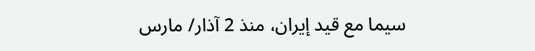سيما مع قيد إيران، منذ 2 آذار/ مارس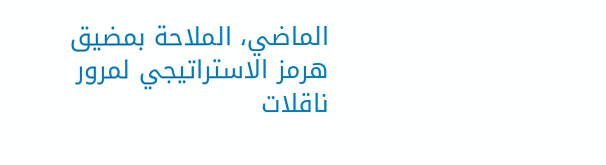الماضي، الملاحة بمضيق هرمز الاستراتيجي لمرور ناقلات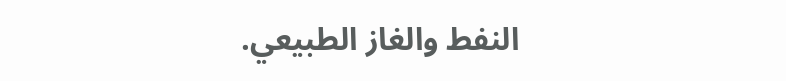النفط والغاز الطبيعي.